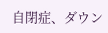自閉症、ダウン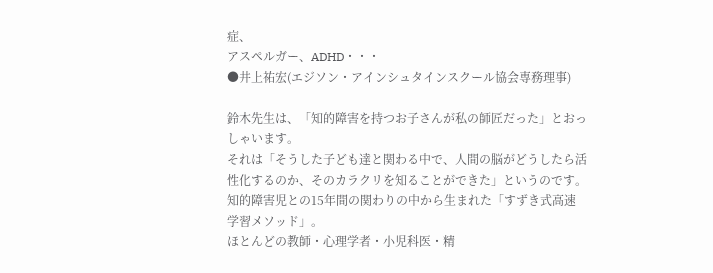症、
アスペルガー、ADHD・・・
●井上祐宏(エジソン・アインシュタインスクール協会専務理事)

鈴木先生は、「知的障害を持つお子さんが私の師匠だった」とおっしゃいます。
それは「そうした子ども達と関わる中で、人間の脳がどうしたら活性化するのか、そのカラクリを知ることができた」というのです。
知的障害児との15年間の関わりの中から生まれた「すずき式高速学習メソッド」。
ほとんどの教師・心理学者・小児科医・精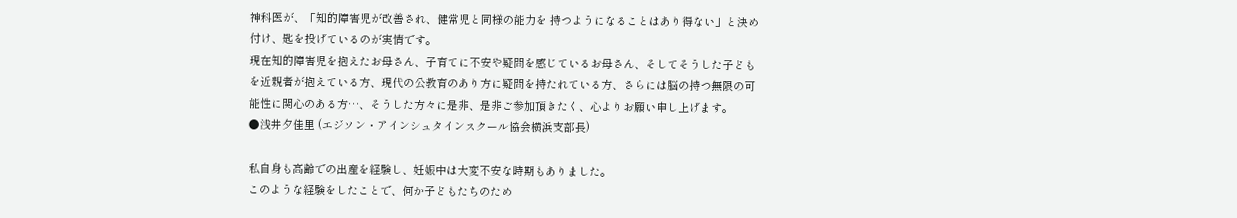神科医が、「知的障害児が改善され、健常児と同様の能力を 持つようになることはあり得ない」と決め付け、匙を投げているのが実情です。
現在知的障害児を抱えたお母さん、子育てに不安や疑問を感じているお母さん、そしてそうした子どもを近親者が抱えている方、現代の公教育のあり方に疑問を持たれている方、さらには脳の持つ無限の可能性に関心のある方…、そうした方々に是非、是非ご参加頂きたく、心よりお願い申し上げます。
●浅井夕佳里 (エジソン・アインシュタインスクール協会横浜支部長)

私自身も高齢での出産を経験し、妊娠中は大変不安な時期もありました。
このような経験をしたことで、何か子どもたちのため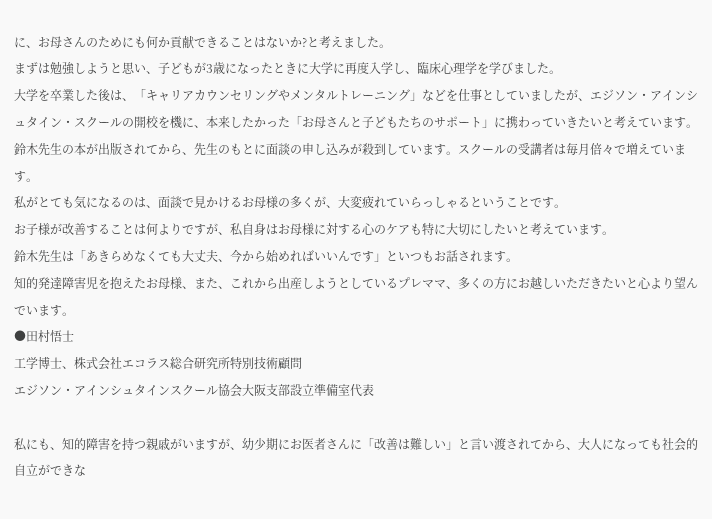に、お母さんのためにも何か貢献できることはないか?と考えました。
まずは勉強しようと思い、子どもが3歳になったときに大学に再度入学し、臨床心理学を学びました。
大学を卒業した後は、「キャリアカウンセリングやメンタルトレーニング」などを仕事としていましたが、エジソン・アインシュタイン・スクールの開校を機に、本来したかった「お母さんと子どもたちのサポート」に携わっていきたいと考えています。
鈴木先生の本が出版されてから、先生のもとに面談の申し込みが殺到しています。スクールの受講者は毎月倍々で増えています。
私がとても気になるのは、面談で見かけるお母様の多くが、大変疲れていらっしゃるということです。
お子様が改善することは何よりですが、私自身はお母様に対する心のケアも特に大切にしたいと考えています。
鈴木先生は「あきらめなくても大丈夫、今から始めればいいんです」といつもお話されます。
知的発達障害児を抱えたお母様、また、これから出産しようとしているプレママ、多くの方にお越しいただきたいと心より望んでいます。
●田村悟士
工学博士、株式会社エコラス総合研究所特別技術顧問
エジソン・アインシュタインスクール協会大阪支部設立準備室代表

私にも、知的障害を持つ親戚がいますが、幼少期にお医者さんに「改善は難しい」と言い渡されてから、大人になっても社会的自立ができな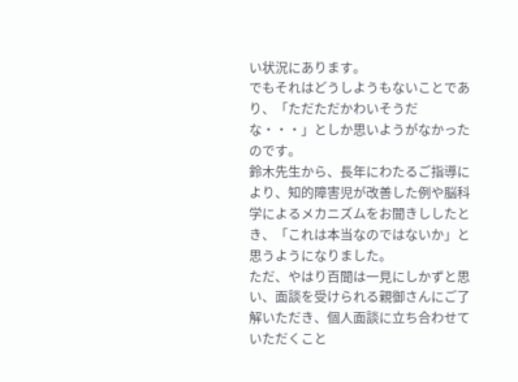い状況にあります。
でもそれはどうしようもないことであり、「ただただかわいそうだな・・・」としか思いようがなかったのです。
鈴木先生から、長年にわたるご指導により、知的障害児が改善した例や脳科学によるメカニズムをお聞きししたとき、「これは本当なのではないか」と思うようになりました。
ただ、やはり百聞は一見にしかずと思い、面談を受けられる親御さんにご了解いただき、個人面談に立ち合わせていただくこと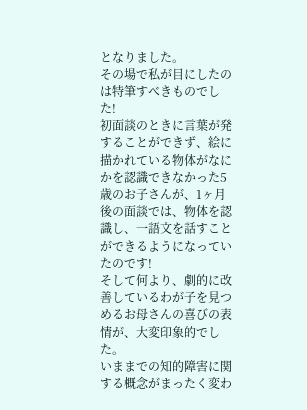となりました。
その場で私が目にしたのは特筆すべきものでした!
初面談のときに言葉が発することができず、絵に描かれている物体がなにかを認識できなかった5歳のお子さんが、1ヶ月後の面談では、物体を認識し、一語文を話すことができるようになっていたのです!
そして何より、劇的に改善しているわが子を見つめるお母さんの喜びの表情が、大変印象的でした。
いままでの知的障害に関する概念がまったく変わ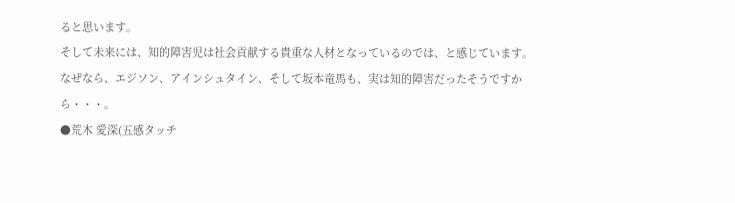ると思います。
そして未来には、知的障害児は社会貢献する貴重な人材となっているのでは、と感じています。
なぜなら、エジソン、アインシュタイン、そして坂本竜馬も、実は知的障害だったそうですから・・・。
●荒木 愛深(五感タッチ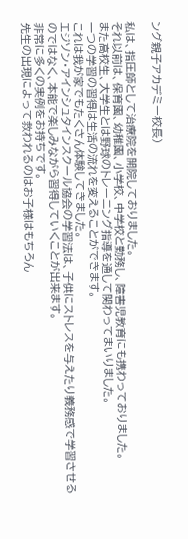ング親子アカデミー校長)

私は、指圧師として治療院を開院しておりました。
それ以前は、保育園、幼稚園、小学校、中学校と勤務し、障害児教育にも携わっておりました。
また高校生、大学生とは野球のトレーニング指導を通して関わってまいりました。
一つの学習の習得は生活の流れを変えることができます。
これは我が家でもたくさん体験してきました。
エジソン・アインシュタインスクール協会の学習法は、子供にストレスを与えたり義務感で学習させるのではなく、本能で楽しみながら習得していくことが出来ます。
非常に多くの実例をお持ちです。
先生の出現によって救われるのはお子様はもちろん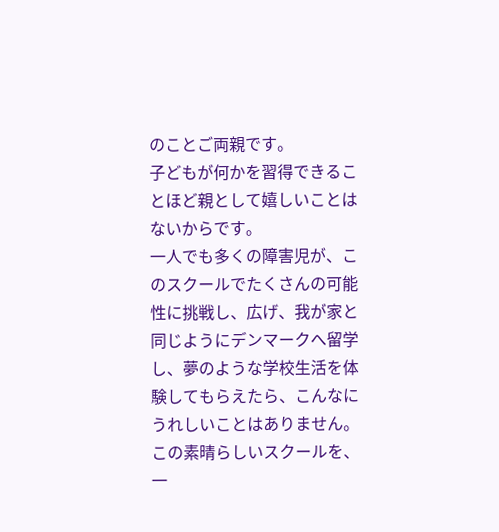のことご両親です。
子どもが何かを習得できることほど親として嬉しいことはないからです。
一人でも多くの障害児が、このスクールでたくさんの可能性に挑戦し、広げ、我が家と同じようにデンマークへ留学し、夢のような学校生活を体験してもらえたら、こんなにうれしいことはありません。
この素晴らしいスクールを、一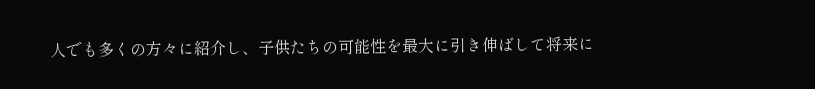人でも多くの方々に紹介し、子供たちの可能性を最大に引き伸ばして将来に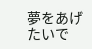夢をあげたいで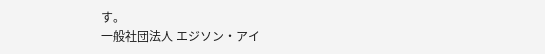す。
一般社団法人 エジソン・アイ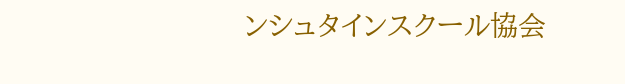ンシュタインスクール協会